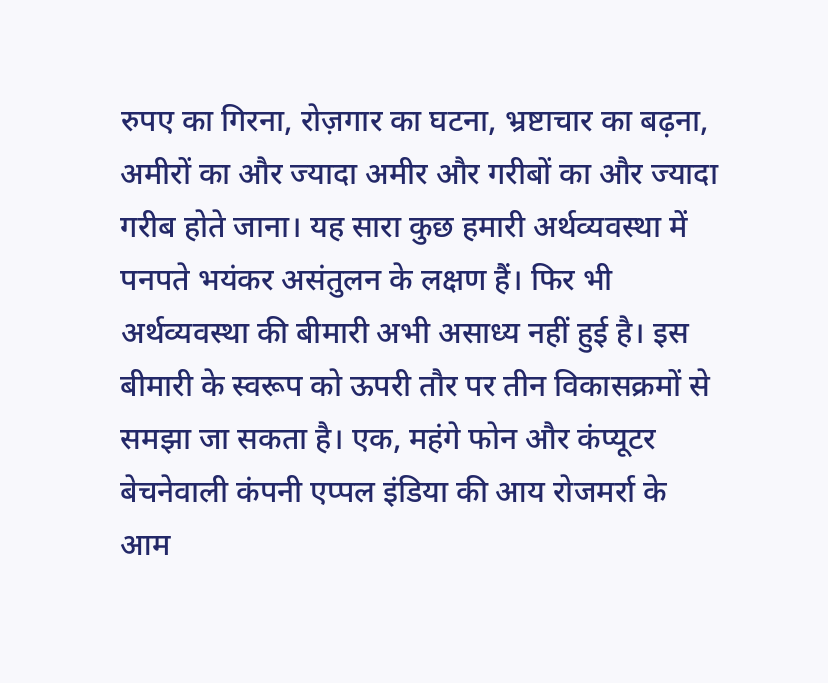रुपए का गिरना, रोज़गार का घटना, भ्रष्टाचार का बढ़ना, अमीरों का और ज्यादा अमीर और गरीबों का और ज्यादा गरीब होते जाना। यह सारा कुछ हमारी अर्थव्यवस्था में पनपते भयंकर असंतुलन के लक्षण हैं। फिर भी अर्थव्यवस्था की बीमारी अभी असाध्य नहीं हुई है। इस बीमारी के स्वरूप को ऊपरी तौर पर तीन विकासक्रमों से समझा जा सकता है। एक, महंगे फोन और कंप्यूटर बेचनेवाली कंपनी एप्पल इंडिया की आय रोजमर्रा के आम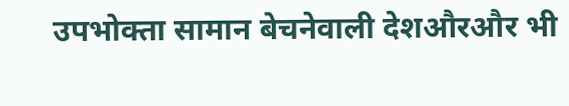उपभोक्ता सामान बेचनेवाली देशऔरऔर भी